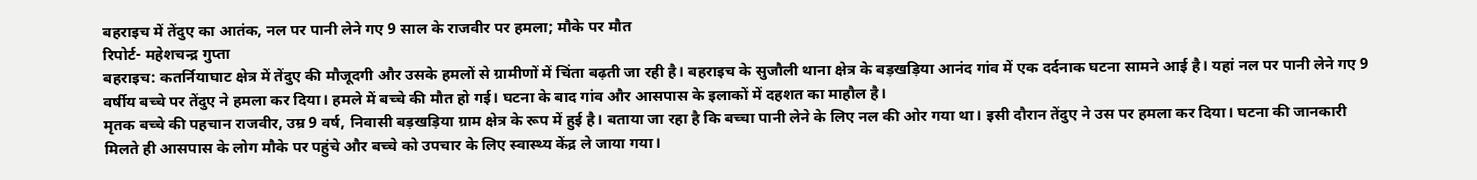बहराइच में तेंदुए का आतंक, नल पर पानी लेने गए 9 साल के राजवीर पर हमला; मौके पर मौत
रिपोर्ट- महेशचन्द्र गुप्ता
बहराइच: कतर्नियाघाट क्षेत्र में तेंदुए की मौजूदगी और उसके हमलों से ग्रामीणों में चिंता बढ़ती जा रही है। बहराइच के सुजौली थाना क्षेत्र के बड़खड़िया आनंद गांव में एक दर्दनाक घटना सामने आई है। यहां नल पर पानी लेने गए 9 वर्षीय बच्चे पर तेंदुए ने हमला कर दिया। हमले में बच्चे की मौत हो गई। घटना के बाद गांव और आसपास के इलाकों में दहशत का माहौल है।
मृतक बच्चे की पहचान राजवीर, उम्र 9 वर्ष, निवासी बड़खड़िया ग्राम क्षेत्र के रूप में हुई है। बताया जा रहा है कि बच्चा पानी लेने के लिए नल की ओर गया था। इसी दौरान तेंदुए ने उस पर हमला कर दिया। घटना की जानकारी मिलते ही आसपास के लोग मौके पर पहुंचे और बच्चे को उपचार के लिए स्वास्थ्य केंद्र ले जाया गया।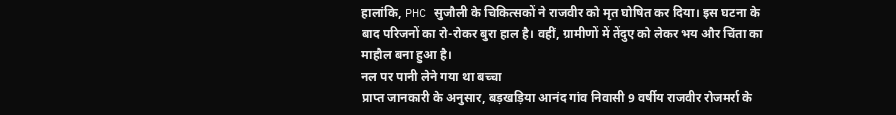हालांकि, PHC सुजौली के चिकित्सकों ने राजवीर को मृत घोषित कर दिया। इस घटना के बाद परिजनों का रो-रोकर बुरा हाल है। वहीं, ग्रामीणों में तेंदुए को लेकर भय और चिंता का माहौल बना हुआ है।
नल पर पानी लेने गया था बच्चा
प्राप्त जानकारी के अनुसार, बड़खड़िया आनंद गांव निवासी 9 वर्षीय राजवीर रोजमर्रा के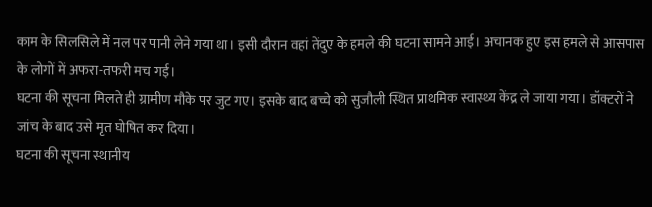काम के सिलसिले में नल पर पानी लेने गया था। इसी दौरान वहां तेंदुए के हमले की घटना सामने आई। अचानक हुए इस हमले से आसपास के लोगों में अफरा-तफरी मच गई।
घटना की सूचना मिलते ही ग्रामीण मौके पर जुट गए। इसके बाद बच्चे को सुजौली स्थित प्राथमिक स्वास्थ्य केंद्र ले जाया गया। डॉक्टरों ने जांच के बाद उसे मृत घोषित कर दिया।
घटना की सूचना स्थानीय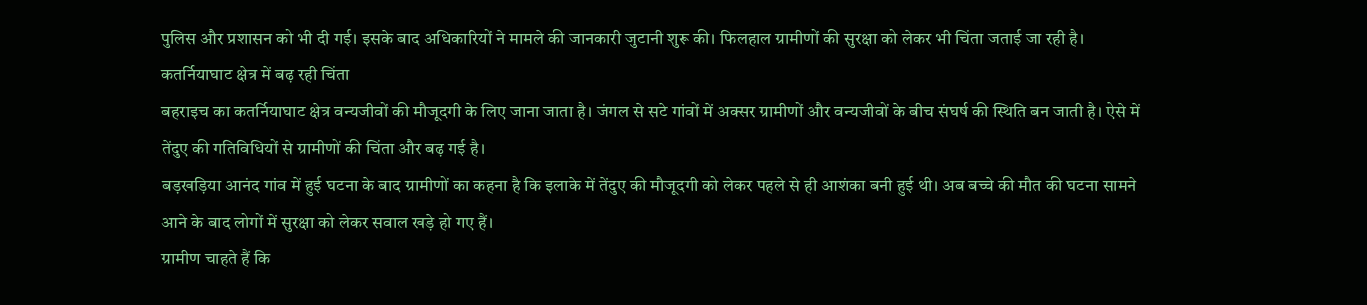पुलिस और प्रशासन को भी दी गई। इसके बाद अधिकारियों ने मामले की जानकारी जुटानी शुरू की। फिलहाल ग्रामीणों की सुरक्षा को लेकर भी चिंता जताई जा रही है।
कतर्नियाघाट क्षेत्र में बढ़ रही चिंता
बहराइच का कतर्नियाघाट क्षेत्र वन्यजीवों की मौजूदगी के लिए जाना जाता है। जंगल से सटे गांवों में अक्सर ग्रामीणों और वन्यजीवों के बीच संघर्ष की स्थिति बन जाती है। ऐसे में तेंदुए की गतिविधियों से ग्रामीणों की चिंता और बढ़ गई है।
बड़खड़िया आनंद गांव में हुई घटना के बाद ग्रामीणों का कहना है कि इलाके में तेंदुए की मौजूदगी को लेकर पहले से ही आशंका बनी हुई थी। अब बच्चे की मौत की घटना सामने आने के बाद लोगों में सुरक्षा को लेकर सवाल खड़े हो गए हैं।
ग्रामीण चाहते हैं कि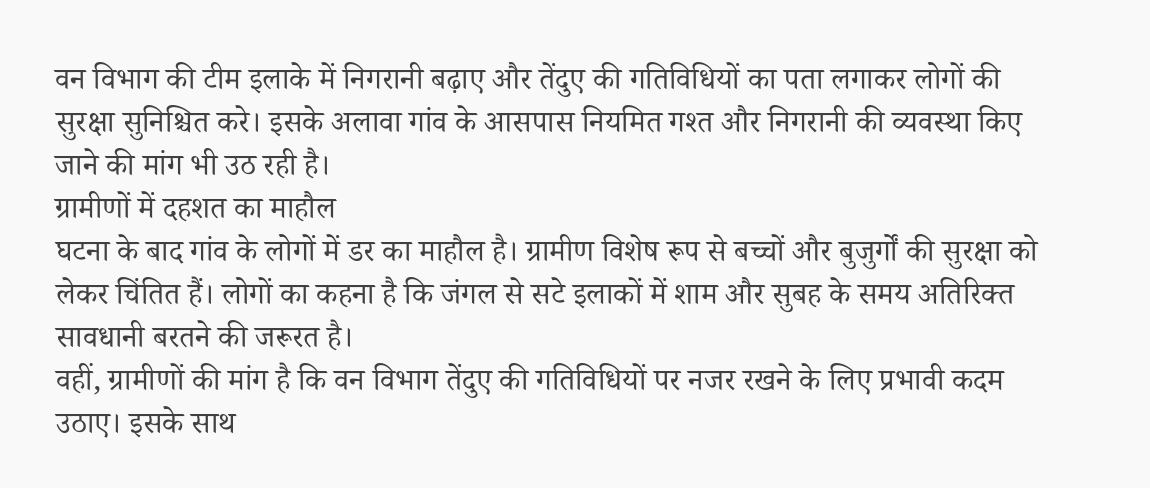वन विभाग की टीम इलाके में निगरानी बढ़ाए और तेंदुए की गतिविधियों का पता लगाकर लोगों की सुरक्षा सुनिश्चित करे। इसके अलावा गांव के आसपास नियमित गश्त और निगरानी की व्यवस्था किए जाने की मांग भी उठ रही है।
ग्रामीणों में दहशत का माहौल
घटना के बाद गांव के लोगों में डर का माहौल है। ग्रामीण विशेष रूप से बच्चों और बुजुर्गों की सुरक्षा को लेकर चिंतित हैं। लोगों का कहना है कि जंगल से सटे इलाकों में शाम और सुबह के समय अतिरिक्त सावधानी बरतने की जरूरत है।
वहीं, ग्रामीणों की मांग है कि वन विभाग तेंदुए की गतिविधियों पर नजर रखने के लिए प्रभावी कदम उठाए। इसके साथ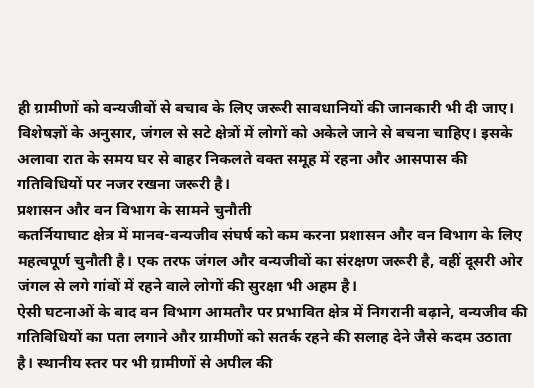ही ग्रामीणों को वन्यजीवों से बचाव के लिए जरूरी सावधानियों की जानकारी भी दी जाए।
विशेषज्ञों के अनुसार, जंगल से सटे क्षेत्रों में लोगों को अकेले जाने से बचना चाहिए। इसके अलावा रात के समय घर से बाहर निकलते वक्त समूह में रहना और आसपास की गतिविधियों पर नजर रखना जरूरी है।
प्रशासन और वन विभाग के सामने चुनौती
कतर्नियाघाट क्षेत्र में मानव-वन्यजीव संघर्ष को कम करना प्रशासन और वन विभाग के लिए महत्वपूर्ण चुनौती है। एक तरफ जंगल और वन्यजीवों का संरक्षण जरूरी है, वहीं दूसरी ओर जंगल से लगे गांवों में रहने वाले लोगों की सुरक्षा भी अहम है।
ऐसी घटनाओं के बाद वन विभाग आमतौर पर प्रभावित क्षेत्र में निगरानी बढ़ाने, वन्यजीव की गतिविधियों का पता लगाने और ग्रामीणों को सतर्क रहने की सलाह देने जैसे कदम उठाता है। स्थानीय स्तर पर भी ग्रामीणों से अपील की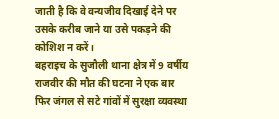जाती है कि वे वन्यजीव दिखाई देने पर उसके करीब जाने या उसे पकड़ने की कोशिश न करें।
बहराइच के सुजौली थाना क्षेत्र में 9 वर्षीय राजवीर की मौत की घटना ने एक बार फिर जंगल से सटे गांवों में सुरक्षा व्यवस्था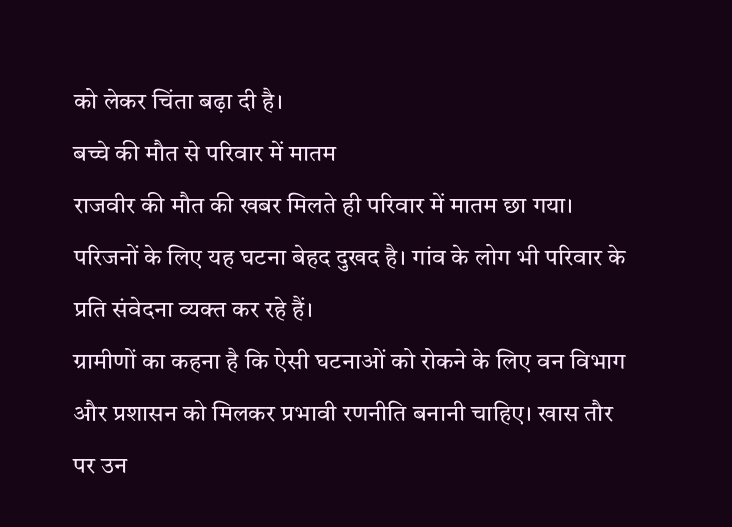को लेकर चिंता बढ़ा दी है।
बच्चे की मौत से परिवार में मातम
राजवीर की मौत की खबर मिलते ही परिवार में मातम छा गया। परिजनों के लिए यह घटना बेहद दुखद है। गांव के लोग भी परिवार के प्रति संवेदना व्यक्त कर रहे हैं।
ग्रामीणों का कहना है कि ऐसी घटनाओं को रोकने के लिए वन विभाग और प्रशासन को मिलकर प्रभावी रणनीति बनानी चाहिए। खास तौर पर उन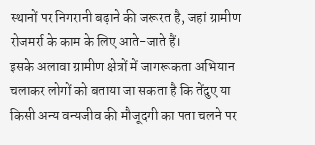स्थानों पर निगरानी बढ़ाने की जरूरत है, जहां ग्रामीण रोजमर्रा के काम के लिए आते-जाते हैं।
इसके अलावा ग्रामीण क्षेत्रों में जागरूकता अभियान चलाकर लोगों को बताया जा सकता है कि तेंदुए या किसी अन्य वन्यजीव की मौजूदगी का पता चलने पर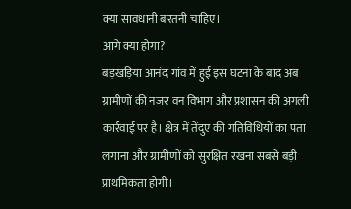क्या सावधानी बरतनी चाहिए।
आगे क्या होगा?
बड़खड़िया आनंद गांव में हुई इस घटना के बाद अब ग्रामीणों की नजर वन विभाग और प्रशासन की अगली कार्रवाई पर है। क्षेत्र में तेंदुए की गतिविधियों का पता लगाना और ग्रामीणों को सुरक्षित रखना सबसे बड़ी प्राथमिकता होगी।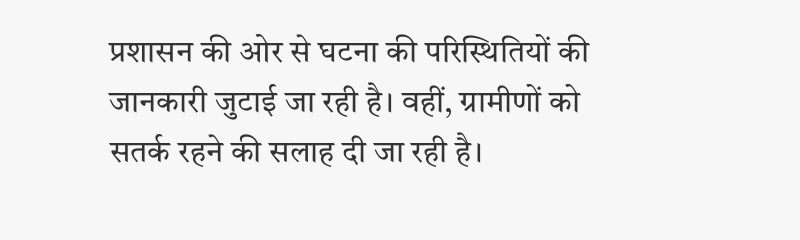प्रशासन की ओर से घटना की परिस्थितियों की जानकारी जुटाई जा रही है। वहीं, ग्रामीणों को सतर्क रहने की सलाह दी जा रही है।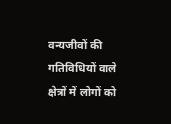वन्यजीवों की गतिविधियों वाले क्षेत्रों में लोगों को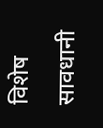विशेष सावधानी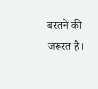बरतने की जरूरत है।